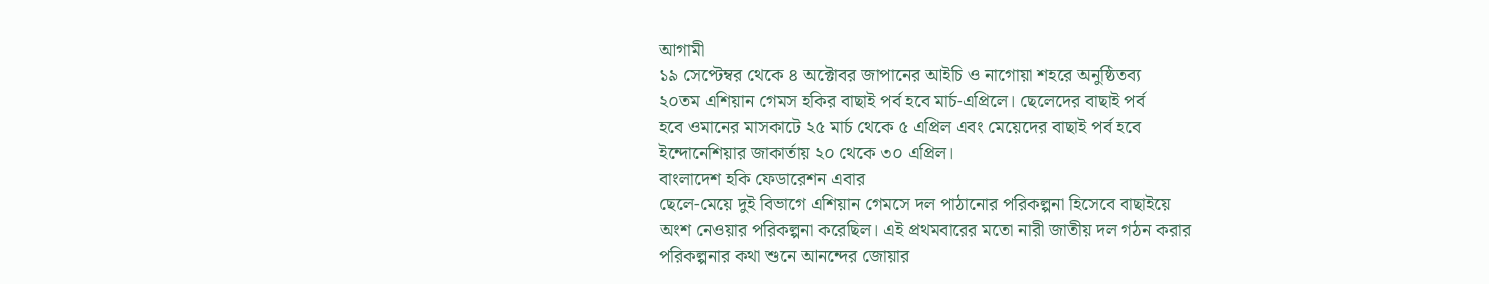আগামী
১৯ সেপ্টেম্বর থেকে ৪ অক্টোবর জাপানের আইচি ও নাগোয়া শহরে অনুষ্ঠিতব্য
২০তম এশিয়ান গেমস হকির বাছাই পর্ব হবে মার্চ-এপ্রিলে। ছেলেদের বাছাই পর্ব
হবে ওমানের মাসকাটে ২৫ মার্চ থেকে ৫ এপ্রিল এবং মেয়েদের বাছাই পর্ব হবে
ইন্দোনেশিয়ার জাকার্তায় ২০ থেকে ৩০ এপ্রিল।
বাংলাদেশ হকি ফেডারেশন এবার
ছেলে-মেয়ে দুই বিভাগে এশিয়ান গেমসে দল পাঠানোর পরিকল্পনা হিসেবে বাছাইয়ে
অংশ নেওয়ার পরিকল্পনা করেছিল। এই প্রথমবারের মতো নারী জাতীয় দল গঠন করার
পরিকল্পনার কথা শুনে আনন্দের জোয়ার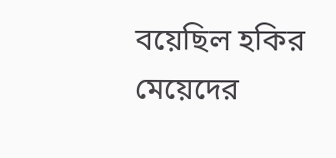বয়েছিল হকির মেয়েদের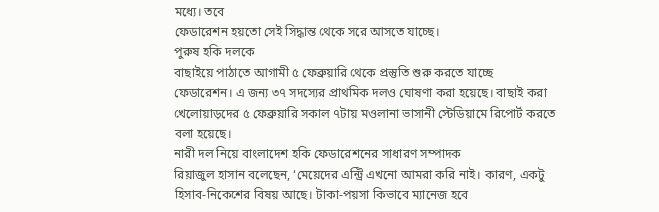মধ্যে। তবে
ফেডারেশন হয়তো সেই সিদ্ধান্ত থেকে সরে আসতে যাচ্ছে।
পুরুষ হকি দলকে
বাছাইয়ে পাঠাতে আগামী ৫ ফেব্রুয়ারি থেকে প্রস্তুতি শুরু করতে যাচ্ছে
ফেডারেশন। এ জন্য ৩৭ সদস্যের প্রাথমিক দলও ঘোষণা করা হয়েছে। বাছাই করা
খেলোয়াড়দের ৫ ফেব্রুয়ারি সকাল ৭টায় মওলানা ভাসানী স্টেডিয়ামে রিপোর্ট করতে
বলা হয়েছে।
নারী দল নিয়ে বাংলাদেশ হকি ফেডারেশনের সাধারণ সম্পাদক
রিয়াজুল হাসান বলেছেন, ‘মেয়েদের এন্ট্রি এখনো আমরা করি নাই। কারণ, একটু
হিসাব-নিকেশের বিষয় আছে। টাকা-পয়সা কিভাবে ম্যানেজ হবে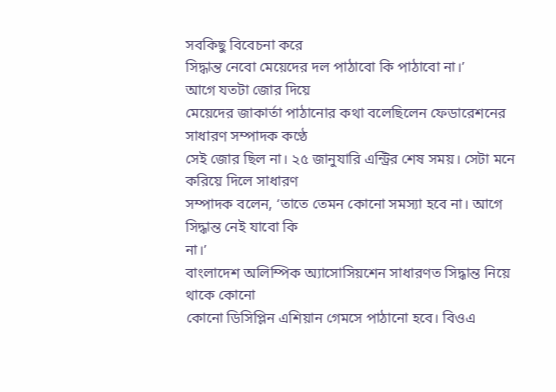সবকিছু বিবেচনা করে
সিদ্ধান্ত নেবো মেয়েদের দল পাঠাবো কি পাঠাবো না।’
আগে যতটা জোর দিয়ে
মেয়েদের জাকার্তা পাঠানোর কথা বলেছিলেন ফেডারেশনের সাধারণ সম্পাদক কণ্ঠে
সেই জোর ছিল না। ২৫ জানুযারি এন্ট্রির শেষ সময়। সেটা মনে করিয়ে দিলে সাধারণ
সম্পাদক বলেন, ‘তাতে তেমন কোনো সমস্যা হবে না। আগে সিদ্ধান্ত নেই যাবো কি
না।’
বাংলাদেশ অলিম্পিক অ্যাসোসিয়শেন সাধারণত সিদ্ধান্ত নিয়ে থাকে কোনো
কোনো ডিসিপ্লিন এশিয়ান গেমসে পাঠানো হবে। বিওএ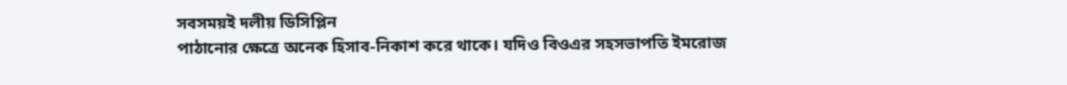সবসময়ই দলীয় ডিসিপ্লিন
পাঠানোর ক্ষেত্রে অনেক হিসাব-নিকাশ করে থাকে। যদিও বিওএর সহসভাপতি ইমরোজ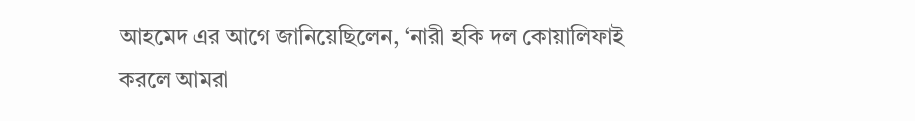আহমেদ এর আগে জানিয়েছিলেন, ‘নারী হকি দল কোয়ালিফাই করলে আমরা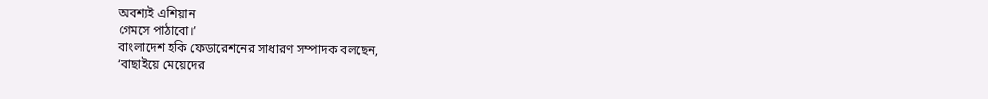অবশ্যই এশিয়ান
গেমসে পাঠাবো।’
বাংলাদেশ হকি ফেডারেশনের সাধারণ সম্পাদক বলছেন,
‘বাছাইয়ে মেয়েদের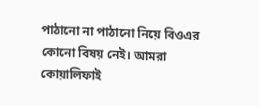পাঠানো না পাঠানো নিয়ে বিওএর কোনো বিষয় নেই। আমরা
কোয়ালিফাই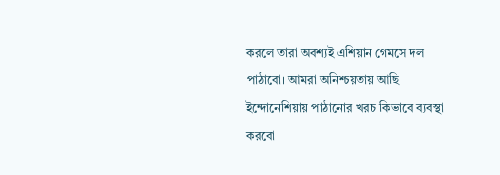করলে তারা অবশ্যই এশিয়ান গেমসে দল পাঠাবো। আমরা অনিশ্চয়তায় আছি
ইন্দোনেশিয়ায় পাঠানোর খরচ কিভাবে ব্যবস্থা করবো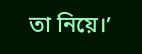তা নিয়ে।’